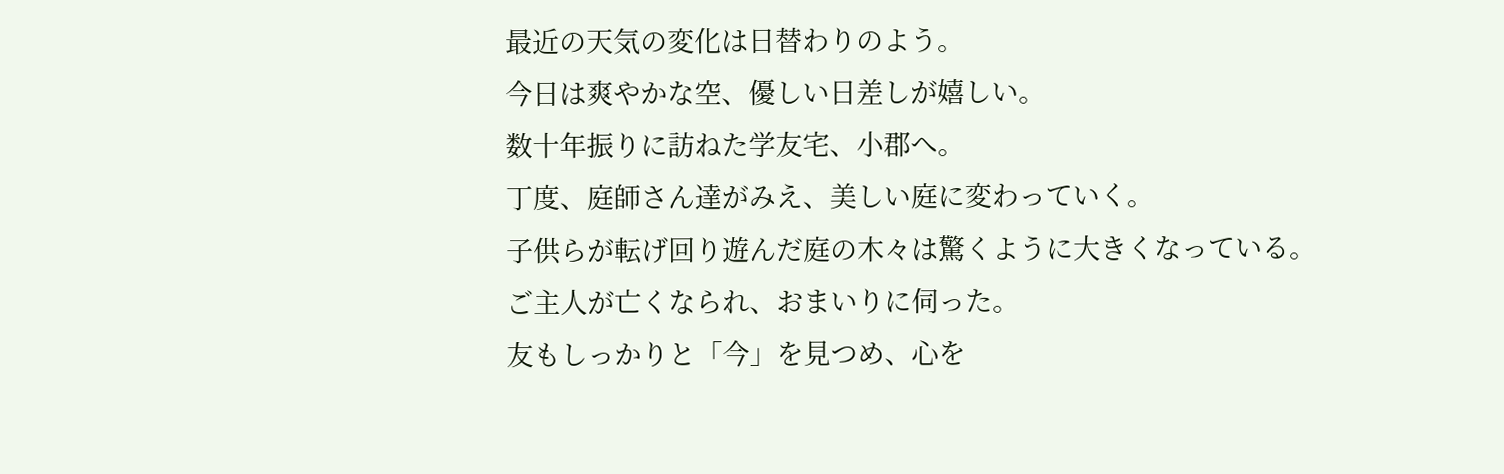最近の天気の変化は日替わりのよう。
今日は爽やかな空、優しい日差しが嬉しい。
数十年振りに訪ねた学友宅、小郡へ。
丁度、庭師さん達がみえ、美しい庭に変わっていく。
子供らが転げ回り遊んだ庭の木々は驚くように大きくなっている。
ご主人が亡くなられ、おまいりに伺った。
友もしっかりと「今」を見つめ、心を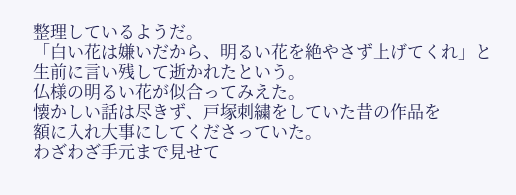整理しているようだ。
「白い花は嫌いだから、明るい花を絶やさず上げてくれ」と
生前に言い残して逝かれたという。
仏様の明るい花が似合ってみえた。
懐かしい話は尽きず、戸塚刺繍をしていた昔の作品を
額に入れ大事にしてくださっていた。
わざわざ手元まで見せて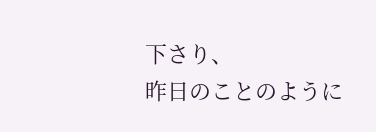下さり、
昨日のことのように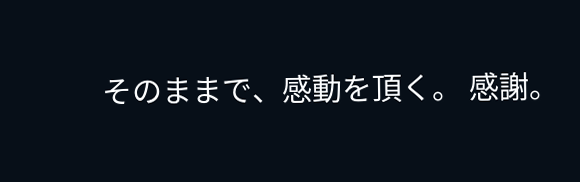そのままで、感動を頂く。 感謝。